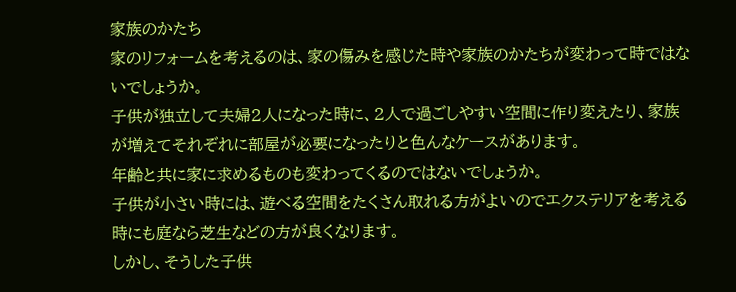家族のかたち
家のリフォームを考えるのは、家の傷みを感じた時や家族のかたちが変わって時ではないでしょうか。
子供が独立して夫婦2人になった時に、2人で過ごしやすい空間に作り変えたり、家族が増えてそれぞれに部屋が必要になったりと色んなケースがあります。
年齢と共に家に求めるものも変わってくるのではないでしょうか。
子供が小さい時には、遊べる空間をたくさん取れる方がよいのでエクステリアを考える時にも庭なら芝生などの方が良くなります。
しかし、そうした子供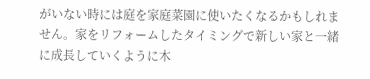がいない時には庭を家庭菜園に使いたくなるかもしれません。家をリフォームしたタイミングで新しい家と一緒に成長していくように木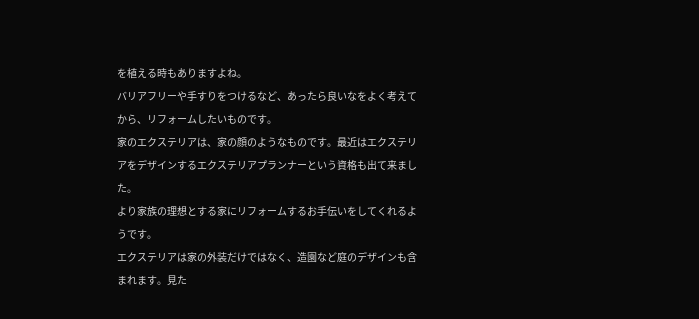を植える時もありますよね。
バリアフリーや手すりをつけるなど、あったら良いなをよく考えてから、リフォームしたいものです。
家のエクステリアは、家の顔のようなものです。最近はエクステリアをデザインするエクステリアプランナーという資格も出て来ました。
より家族の理想とする家にリフォームするお手伝いをしてくれるようです。
エクステリアは家の外装だけではなく、造園など庭のデザインも含まれます。見た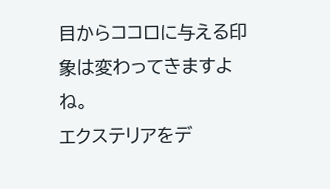目からココロに与える印象は変わってきますよね。
エクステリアをデ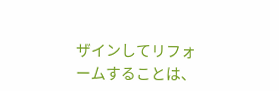ザインしてリフォームすることは、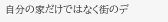自分の家だけではなく街のデ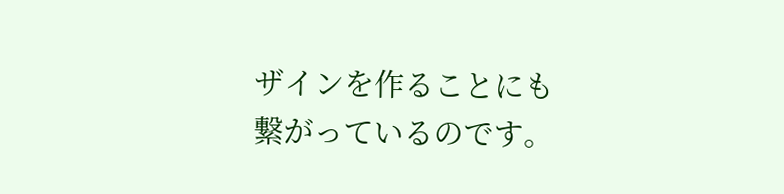ザインを作ることにも繋がっているのです。